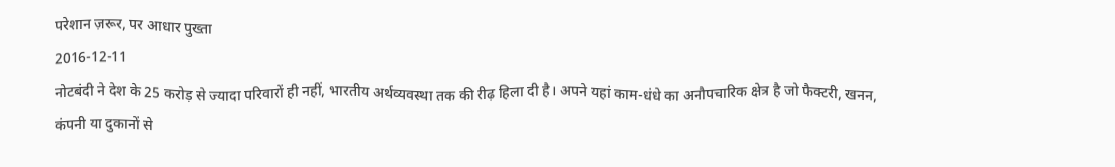परेशान ज़रूर, पर आधार पुख्ता
2016-12-11
नोटबंदी ने देश के 25 करोड़ से ज्यादा परिवारों ही नहीं, भारतीय अर्थव्यवस्था तक की रीढ़ हिला दी है। अपने यहां काम-धंधे का अनौपचारिक क्षेत्र है जो फैक्टरी, खनन, कंपनी या दुकानों से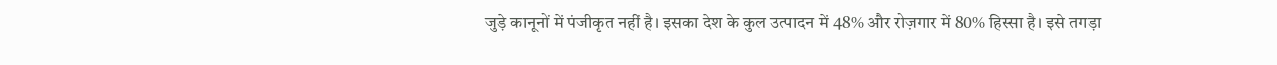जुड़े कानूनों में पंजीकृत नहीं है। इसका देश के कुल उत्पादन में 48% और रोज़गार में 80% हिस्सा है। इसे तगड़ा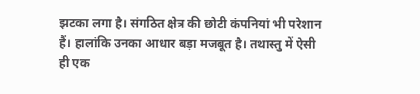झटका लगा है। संगठित क्षेत्र की छोटी कंपनियां भी परेशान हैं। हालांकि उनका आधार बड़ा मजबूत है। तथास्तु में ऐसी ही एक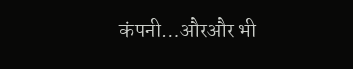कंपनी…औरऔर भी